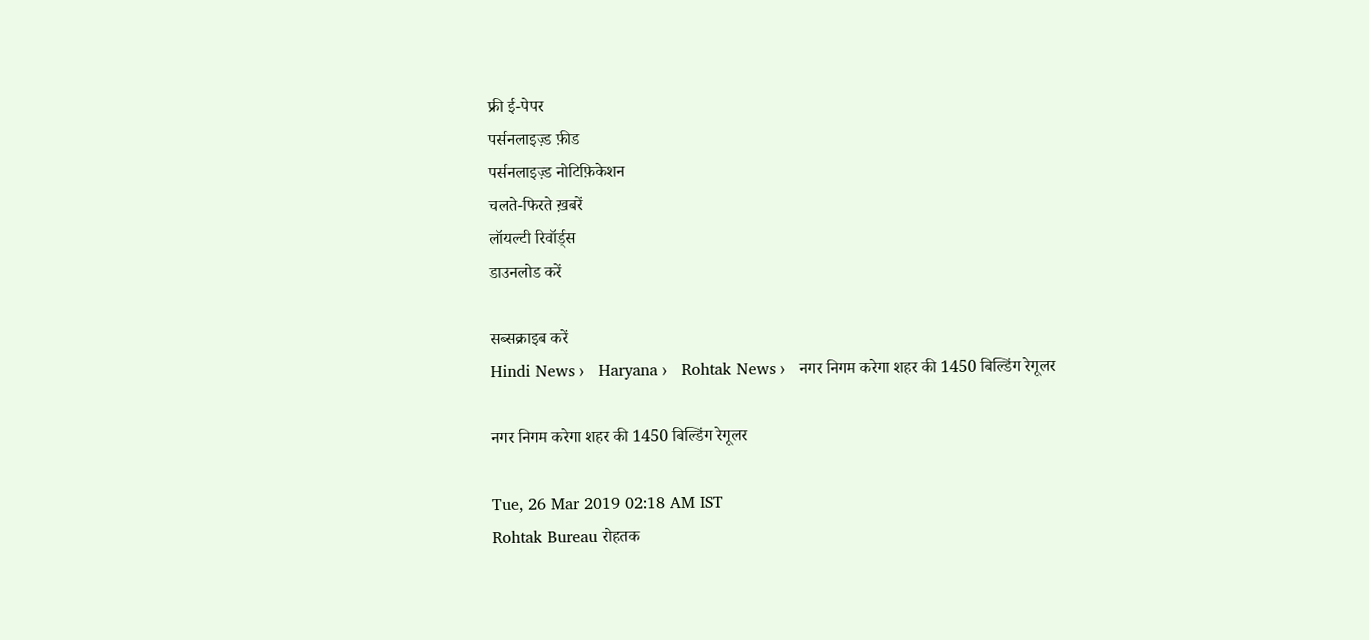फ्री ई-पेपर
पर्सनलाइज़्ड फ़ीड
पर्सनलाइज़्ड नोटिफ़िकेशन
चलते-फिरते ख़बरें
लॉयल्टी रिवॉर्ड्स
डाउनलोड करें

सब्सक्राइब करें
Hindi News ›   Haryana ›   Rohtak News ›   नगर निगम करेगा शहर की 1450 बिल्डिंग रेगूलर

नगर निगम करेगा शहर की 1450 बिल्डिंग रेगूलर

Tue, 26 Mar 2019 02:18 AM IST
Rohtak Bureau रोहतक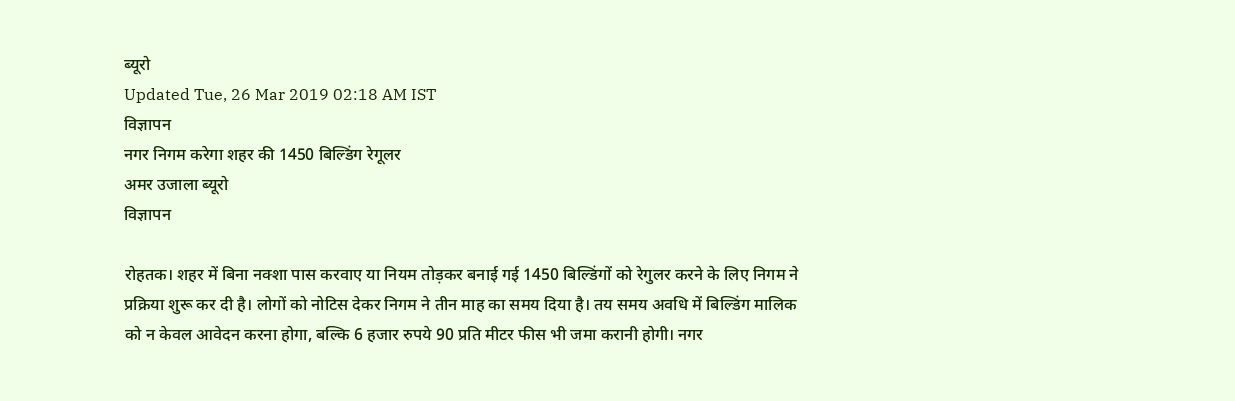ब्यूरो
Updated Tue, 26 Mar 2019 02:18 AM IST
विज्ञापन
नगर निगम करेगा शहर की 1450 बिल्डिंग रेगूलर
अमर उजाला ब्यूरो
विज्ञापन

रोहतक। शहर में बिना नक्शा पास करवाए या नियम तोड़कर बनाई गई 1450 बिल्डिंगों को रेगुलर करने के लिए निगम ने प्रक्रिया शुरू कर दी है। लोगों को नोटिस देकर निगम ने तीन माह का समय दिया है। तय समय अवधि में बिल्डिंग मालिक को न केवल आवेदन करना होगा, बल्कि 6 हजार रुपये 90 प्रति मीटर फीस भी जमा करानी होगी। नगर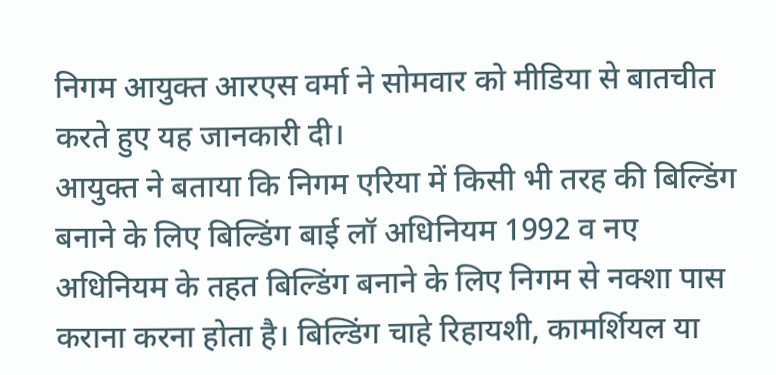निगम आयुक्त आरएस वर्मा ने सोमवार को मीडिया से बातचीत करते हुए यह जानकारी दी।
आयुक्त ने बताया कि निगम एरिया में किसी भी तरह की बिल्डिंग बनाने के लिए बिल्डिंग बाई लॉ अधिनियम 1992 व नए अधिनियम के तहत बिल्डिंग बनाने के लिए निगम से नक्शा पास कराना करना होता है। बिल्डिंग चाहे रिहायशी, कामर्शियल या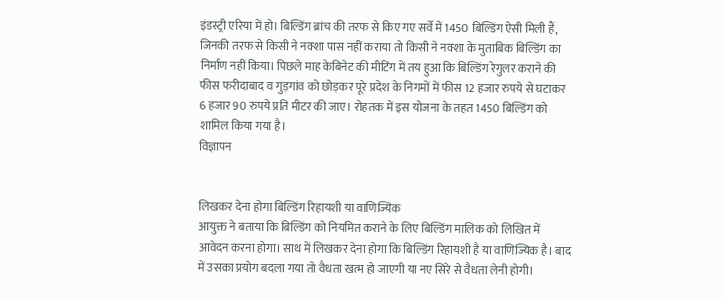इंडस्ट्री एरिया में हो। बिल्डिंग ब्रांच की तरफ से किए गए सर्वे में 1450 बिल्डिंग ऐसी मिली हैं, जिनकी तरफ से किसी ने नक्शा पास नहीं कराया तो किसी ने नक्शा के मुताबिक बिल्डिंग का निर्माण नहीं किया। पिछले माह केबिनेट की मीटिंग में तय हुआ कि बिल्डिंग रेगुलर कराने की फीस फरीदाबाद व गुड़गांव को छोड़कर पूरे प्रदेश के निगमों में फीस 12 हजार रुपये से घटाकर 6 हजार 90 रुपये प्रति मीटर की जाए। रोहतक में इस योजना के तहत 1450 बिल्डिंग को शामिल किया गया है।
विज्ञापन


लिखकर देना होगा बिल्डिंग रिहायशी या वाणिज्यिक
आयुक्त ने बताया कि बिल्डिंग को नियमित कराने के लिए बिल्डिंग मालिक को लिखित में आवेदन करना होगा। साथ में लिखकर देना होगा कि बिल्डिंग रिहायशी है या वाणिज्यिक है। बाद में उसका प्रयोग बदला गया तो वैधता खत्म हो जाएगी या नए सिरे से वैधता लेनी होगी।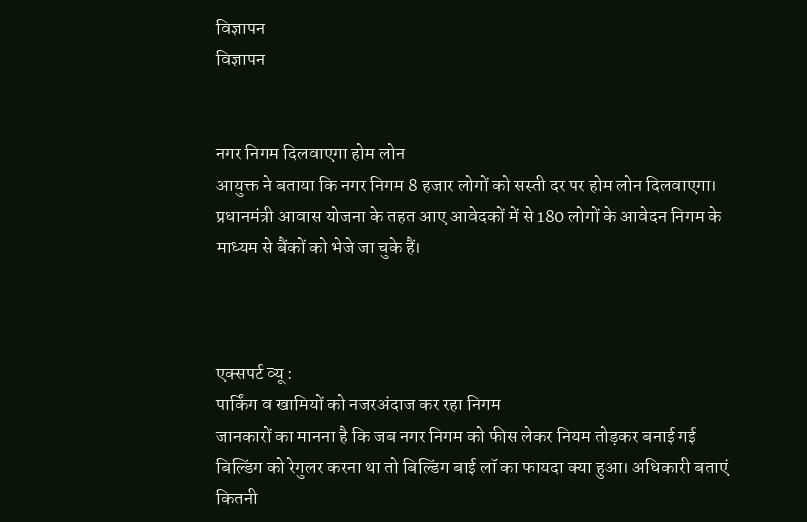विज्ञापन
विज्ञापन


नगर निगम दिलवाएगा होम लोन
आयुक्त ने बताया कि नगर निगम 8 हजार लोगों को सस्ती दर पर होम लोन दिलवाएगा। प्रधानमंत्री आवास योजना के तहत आए आवेदकों में से 180 लोगों के आवेदन निगम के माध्यम से बैंकों को भेजे जा चुके हैं।



एक्सपर्ट व्यू :
पार्किंग व खामियों को नजरअंदाज कर रहा निगम
जानकारों का मानना है कि जब नगर निगम को फीस लेकर नियम तोड़कर बनाई गई बिल्डिंग को रेगुलर करना था तो बिल्डिंग बाई लॉ का फायदा क्या हुआ। अधिकारी बताएं कितनी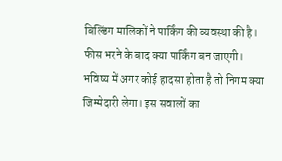बिल्डिंग मालिकों ने पार्किंग की व्यवस्था की है। फीस भरने के बाद क्या पार्किंग बन जाएगी। भविष्य में अगर कोई हादसा होता है तो निगम क्या जिम्मेदारी लेगा। इस सवालों का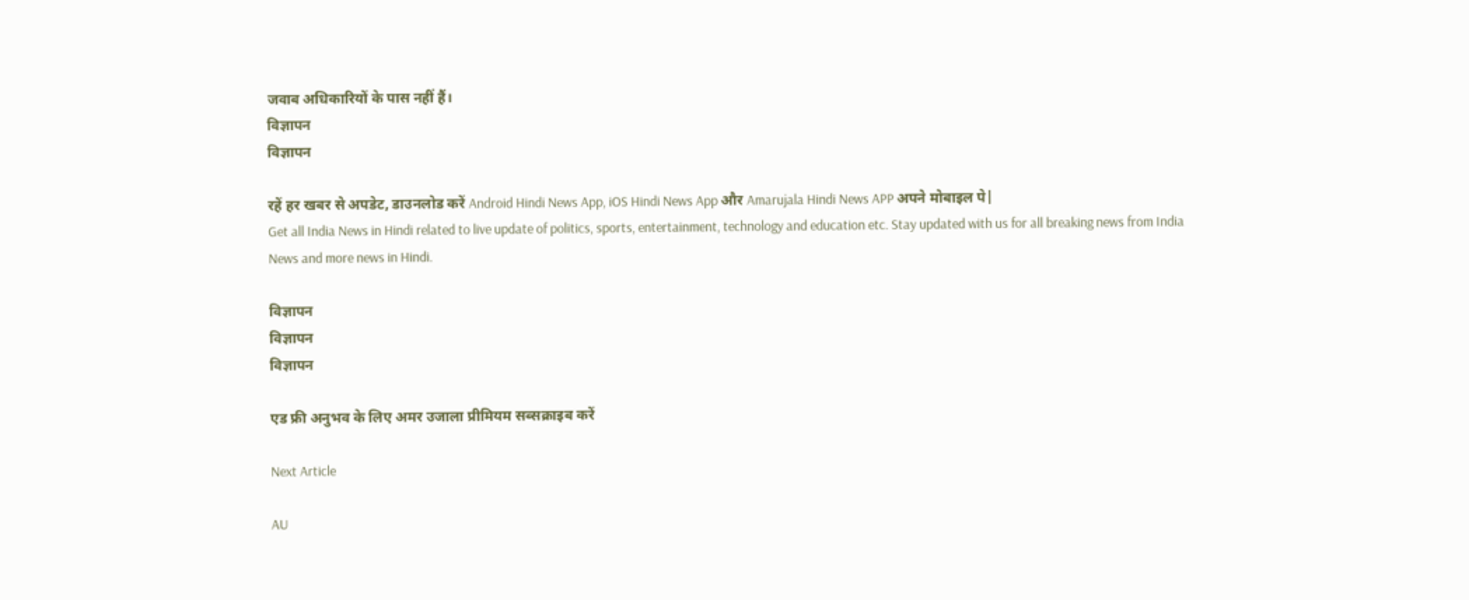जवाब अधिकारियों के पास नहीं हैं।
विज्ञापन
विज्ञापन

रहें हर खबर से अपडेट, डाउनलोड करें Android Hindi News App, iOS Hindi News App और Amarujala Hindi News APP अपने मोबाइल पे|
Get all India News in Hindi related to live update of politics, sports, entertainment, technology and education etc. Stay updated with us for all breaking news from India News and more news in Hindi.

विज्ञापन
विज्ञापन
विज्ञापन

एड फ्री अनुभव के लिए अमर उजाला प्रीमियम सब्सक्राइब करें

Next Article

AU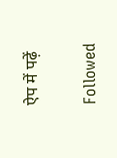ऐप में पढ़ें

Followed